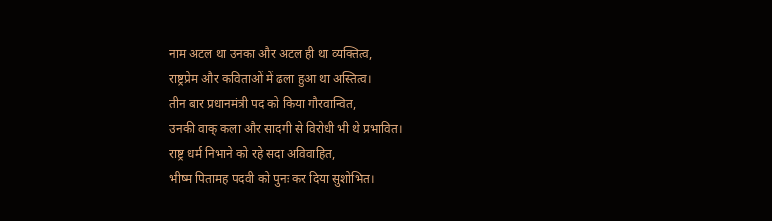नाम अटल था उनका और अटल ही था व्यक्तित्व,
राष्ट्रप्रेम और कविताओं में ढला हुआ था अस्तित्व।
तीन बार प्रधानमंत्री पद को किया गौरवान्वित,
उनकी वाक् कला और सादगी से विरोधी भी थे प्रभावित।
राष्ट्र धर्म निभाने को रहे सदा अविवाहित,
भीष्म पितामह पदवी को पुनः कर दिया सुशोभित।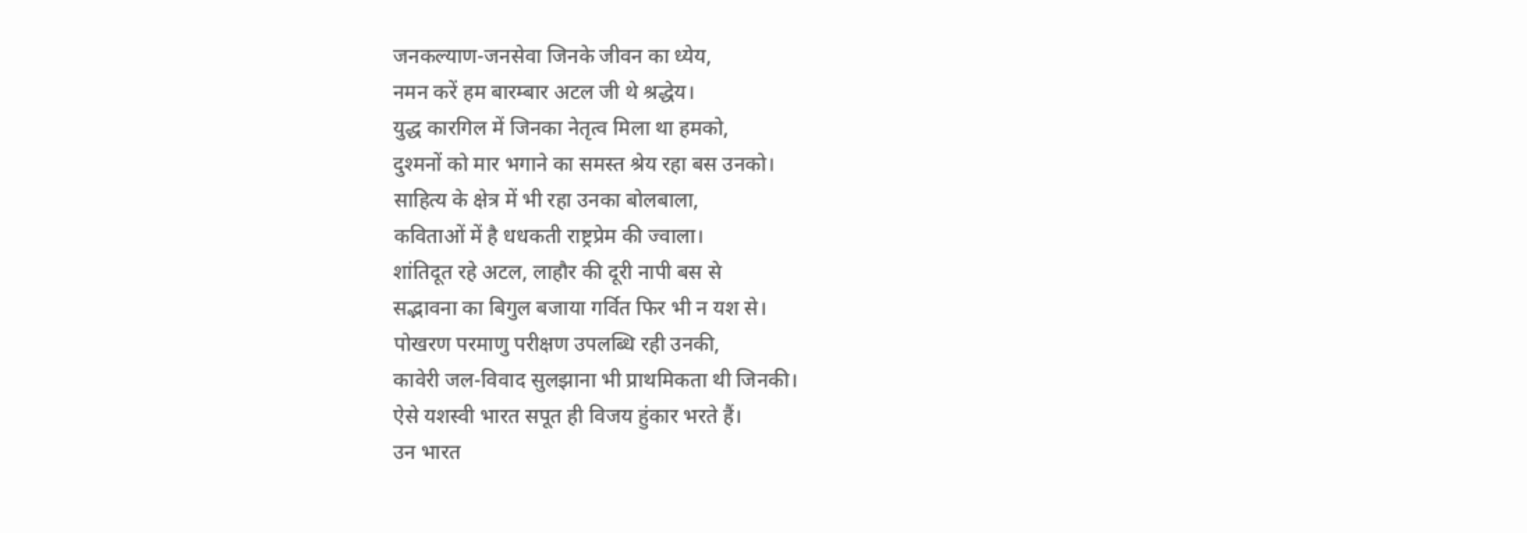जनकल्याण-जनसेवा जिनके जीवन का ध्येय,
नमन करें हम बारम्बार अटल जी थे श्रद्धेय।
युद्ध कारगिल में जिनका नेतृत्व मिला था हमको,
दुश्मनों को मार भगाने का समस्त श्रेय रहा बस उनको।
साहित्य के क्षेत्र में भी रहा उनका बोलबाला,
कविताओं में है धधकती राष्ट्रप्रेम की ज्वाला।
शांतिदूत रहे अटल, लाहौर की दूरी नापी बस से
सद्भावना का बिगुल बजाया गर्वित फिर भी न यश से।
पोखरण परमाणु परीक्षण उपलब्धि रही उनकी,
कावेरी जल-विवाद सुलझाना भी प्राथमिकता थी जिनकी।
ऐसे यशस्वी भारत सपूत ही विजय हुंकार भरते हैं।
उन भारत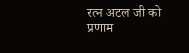रत्न अटल जी को प्रणाम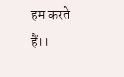हम करते हैं।।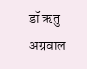डॉ ऋतु अग्रवाल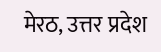मेरठ, उत्तर प्रदेश